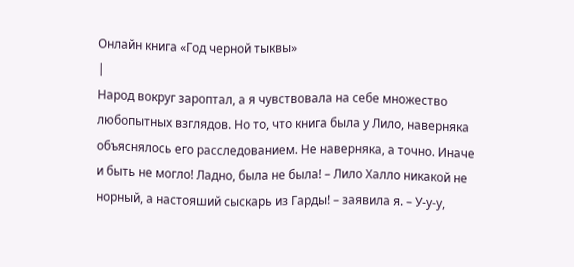Онлайн книга «Год черной тыквы»
|
Народ вокруг зароптал, а я чувствовала на себе множество любопытных взглядов. Но то, что книга была у Лило, наверняка объяснялось его расследованием. Не наверняка, а точно. Иначе и быть не могло! Ладно, была не была! – Лило Халло никакой не норный, а настояший сыскарь из Гарды! – заявила я. – У-у-у,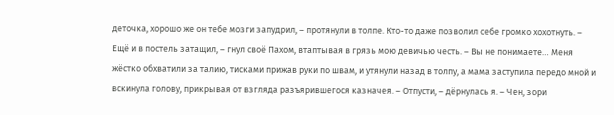деточка, хорошо же он тебе мозги запудрил, – протянули в толпе. Кто-то даже позволил себе громко хохотнуть. – Ещё и в постель затащил, – гнул своё Пахом, втаптывая в грязь мою девичью честь. – Вы не понимаете… Меня жёстко обхватили за талию, тисками прижав руки по швам, и утянули назад в толпу, а мама заступила передо мной и вскинула голову, прикрывая от взгляда разъярившегося казначея. – Отпусти, – дёрнулась я. – Чен, зори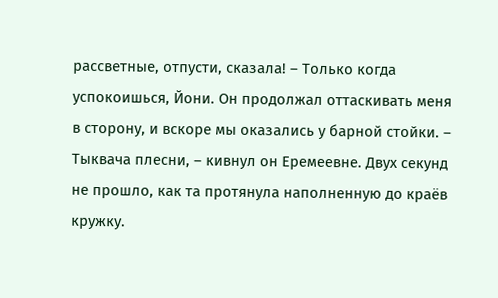рассветные, отпусти, сказала! – Только когда успокоишься, Йони. Он продолжал оттаскивать меня в сторону, и вскоре мы оказались у барной стойки. – Тыквача плесни, – кивнул он Еремеевне. Двух секунд не прошло, как та протянула наполненную до краёв кружку.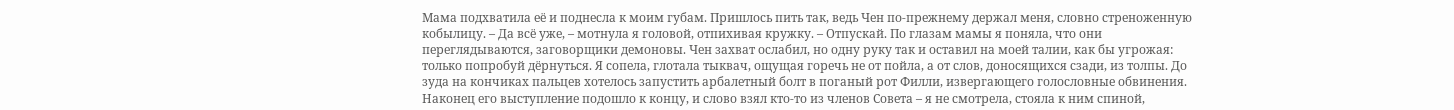Мама подхватила её и поднесла к моим губам. Пришлось пить так, ведь Чен по-прежнему держал меня, словно стреноженную кобылицу. – Да всё уже, – мотнула я головой, отпихивая кружку. – Отпускай. По глазам мамы я поняла, что они переглядываются, заговорщики демоновы. Чен захват ослабил, но одну руку так и оставил на моей талии, как бы угрожая: только попробуй дёрнуться. Я сопела, глотала тыквач, ощущая горечь не от пойла, а от слов, доносящихся сзади, из толпы. До зуда на кончиках пальцев хотелось запустить арбалетный болт в поганый рот Филли, извергающего голословные обвинения. Наконец его выступление подошло к концу, и слово взял кто-то из членов Совета – я не смотрела, стояла к ним спиной,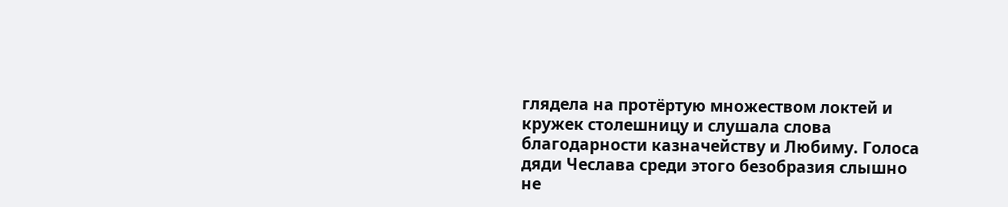глядела на протёртую множеством локтей и кружек столешницу и слушала слова благодарности казначейству и Любиму. Голоса дяди Чеслава среди этого безобразия слышно не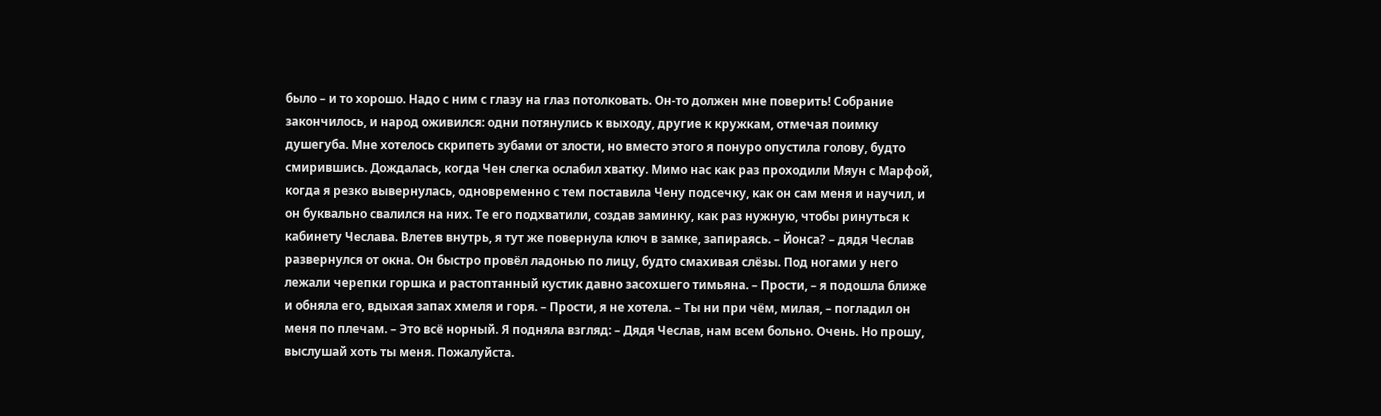было – и то хорошо. Надо с ним с глазу на глаз потолковать. Он-то должен мне поверить! Собрание закончилось, и народ оживился: одни потянулись к выходу, другие к кружкам, отмечая поимку душегуба. Мне хотелось скрипеть зубами от злости, но вместо этого я понуро опустила голову, будто смирившись. Дождалась, когда Чен слегка ослабил хватку. Мимо нас как раз проходили Мяун с Марфой, когда я резко вывернулась, одновременно с тем поставила Чену подсечку, как он сам меня и научил, и он буквально свалился на них. Те его подхватили, создав заминку, как раз нужную, чтобы ринуться к кабинету Чеслава. Влетев внутрь, я тут же повернула ключ в замке, запираясь. – Йонса? – дядя Чеслав развернулся от окна. Он быстро провёл ладонью по лицу, будто смахивая слёзы. Под ногами у него лежали черепки горшка и растоптанный кустик давно засохшего тимьяна. – Прости, – я подошла ближе и обняла его, вдыхая запах хмеля и горя. – Прости, я не хотела. – Ты ни при чём, милая, – погладил он меня по плечам. – Это всё норный. Я подняла взгляд: – Дядя Чеслав, нам всем больно. Очень. Но прошу, выслушай хоть ты меня. Пожалуйста.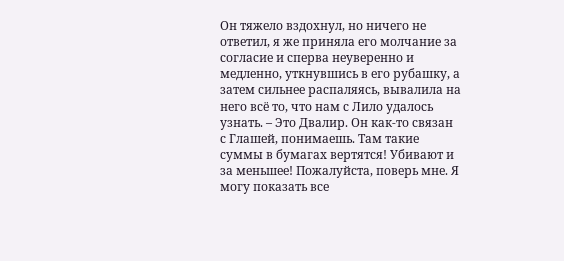Он тяжело вздохнул, но ничего не ответил, я же приняла его молчание за согласие и сперва неуверенно и медленно, уткнувшись в его рубашку, а затем сильнее распаляясь, вывалила на него всё то, что нам с Лило удалось узнать. – Это Двалир. Он как-то связан с Глашей, понимаешь. Там такие суммы в бумагах вертятся! Убивают и за меньшее! Пожалуйста, поверь мне. Я могу показать все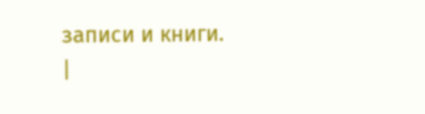записи и книги. |